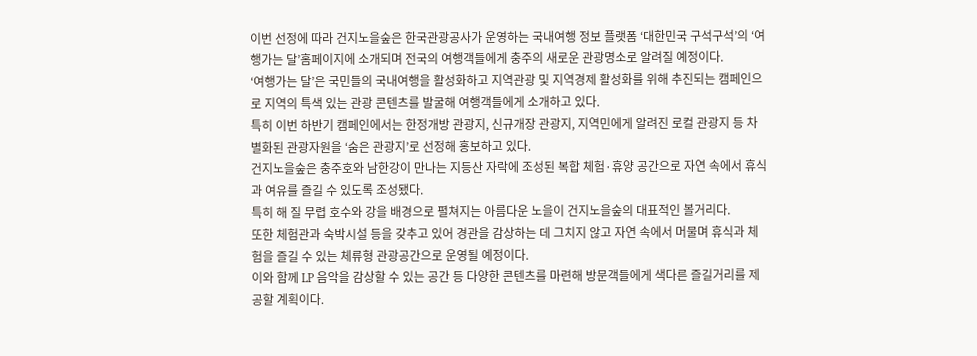이번 선정에 따라 건지노을숲은 한국관광공사가 운영하는 국내여행 정보 플랫폼 ‘대한민국 구석구석’의 ‘여행가는 달’홈페이지에 소개되며 전국의 여행객들에게 충주의 새로운 관광명소로 알려질 예정이다.
‘여행가는 달’은 국민들의 국내여행을 활성화하고 지역관광 및 지역경제 활성화를 위해 추진되는 캠페인으로 지역의 특색 있는 관광 콘텐츠를 발굴해 여행객들에게 소개하고 있다.
특히 이번 하반기 캠페인에서는 한정개방 관광지, 신규개장 관광지, 지역민에게 알려진 로컬 관광지 등 차별화된 관광자원을 ‘숨은 관광지’로 선정해 홍보하고 있다.
건지노을숲은 충주호와 남한강이 만나는 지등산 자락에 조성된 복합 체험·휴양 공간으로 자연 속에서 휴식과 여유를 즐길 수 있도록 조성됐다.
특히 해 질 무렵 호수와 강을 배경으로 펼쳐지는 아름다운 노을이 건지노을숲의 대표적인 볼거리다.
또한 체험관과 숙박시설 등을 갖추고 있어 경관을 감상하는 데 그치지 않고 자연 속에서 머물며 휴식과 체험을 즐길 수 있는 체류형 관광공간으로 운영될 예정이다.
이와 함께 LP 음악을 감상할 수 있는 공간 등 다양한 콘텐츠를 마련해 방문객들에게 색다른 즐길거리를 제공할 계획이다.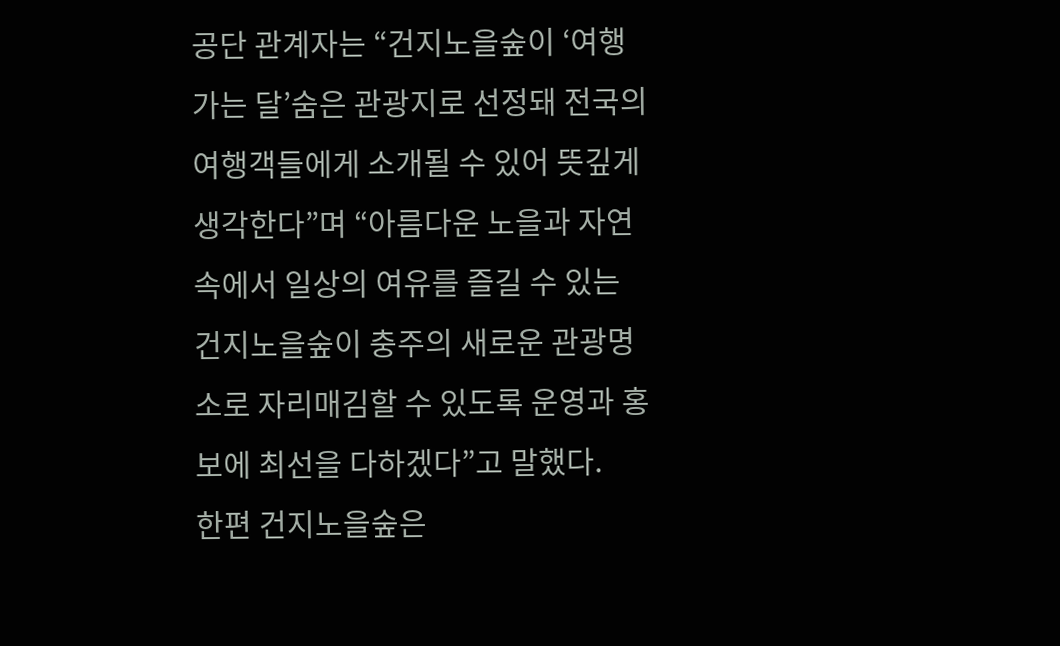공단 관계자는 “건지노을숲이 ‘여행가는 달’숨은 관광지로 선정돼 전국의 여행객들에게 소개될 수 있어 뜻깊게 생각한다”며 “아름다운 노을과 자연 속에서 일상의 여유를 즐길 수 있는 건지노을숲이 충주의 새로운 관광명소로 자리매김할 수 있도록 운영과 홍보에 최선을 다하겠다”고 말했다.
한편 건지노을숲은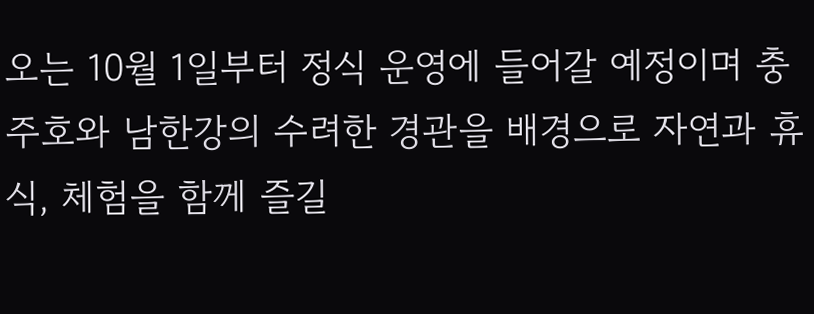오는 10월 1일부터 정식 운영에 들어갈 예정이며 충주호와 남한강의 수려한 경관을 배경으로 자연과 휴식, 체험을 함께 즐길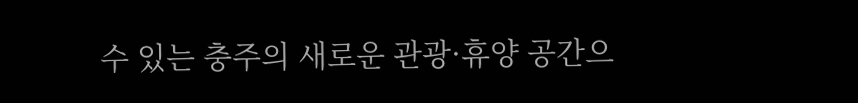수 있는 충주의 새로운 관광·휴양 공간으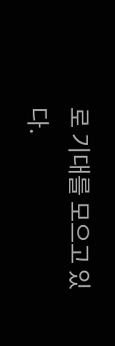로 기대를 모으고 있다.